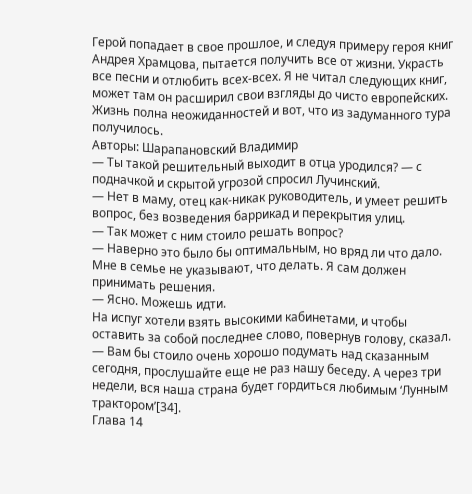Герой попадает в свое прошлое, и следуя примеру героя книг Андрея Храмцова, пытается получить все от жизни. Украсть все песни и отлюбить всех-всех. Я не читал следующих книг, может там он расширил свои взгляды до чисто европейских. Жизнь полна неожиданностей и вот, что из задуманного тура получилось.
Авторы: Шарапановский Владимир
— Ты такой решительный выходит в отца уродился? — с подначкой и скрытой угрозой спросил Лучинский.
— Нет в маму, отец как-никак руководитель, и умеет решить вопрос, без возведения баррикад и перекрытия улиц.
— Так может с ним стоило решать вопрос?
— Наверно это было бы оптимальным, но вряд ли что дало. Мне в семье не указывают, что делать. Я сам должен принимать решения.
— Ясно. Можешь идти.
На испуг хотели взять высокими кабинетами, и чтобы оставить за собой последнее слово, повернув голову, сказал.
— Вам бы стоило очень хорошо подумать над сказанным сегодня, прослушайте еще не раз нашу беседу. А через три недели, вся наша страна будет гордиться любимым ‘Лунным трактором’[34].
Глава 14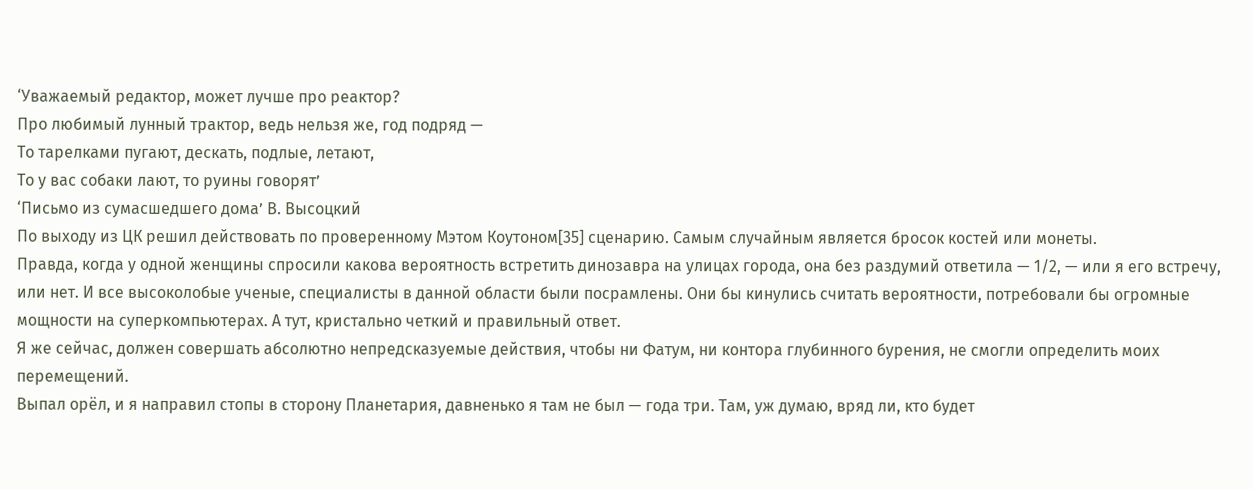‘Уважаемый редактор, может лучше про реактор?
Про любимый лунный трактор, ведь нельзя же, год подряд —
То тарелками пугают, дескать, подлые, летают,
То у вас собаки лают, то руины говорят’
‘Письмо из сумасшедшего дома’ В. Высоцкий
По выходу из ЦК решил действовать по проверенному Мэтом Коутоном[35] сценарию. Самым случайным является бросок костей или монеты.
Правда, когда у одной женщины спросили какова вероятность встретить динозавра на улицах города, она без раздумий ответила — 1/2, — или я его встречу, или нет. И все высоколобые ученые, специалисты в данной области были посрамлены. Они бы кинулись считать вероятности, потребовали бы огромные мощности на суперкомпьютерах. А тут, кристально четкий и правильный ответ.
Я же сейчас, должен совершать абсолютно непредсказуемые действия, чтобы ни Фатум, ни контора глубинного бурения, не смогли определить моих перемещений.
Выпал орёл, и я направил стопы в сторону Планетария, давненько я там не был — года три. Там, уж думаю, вряд ли, кто будет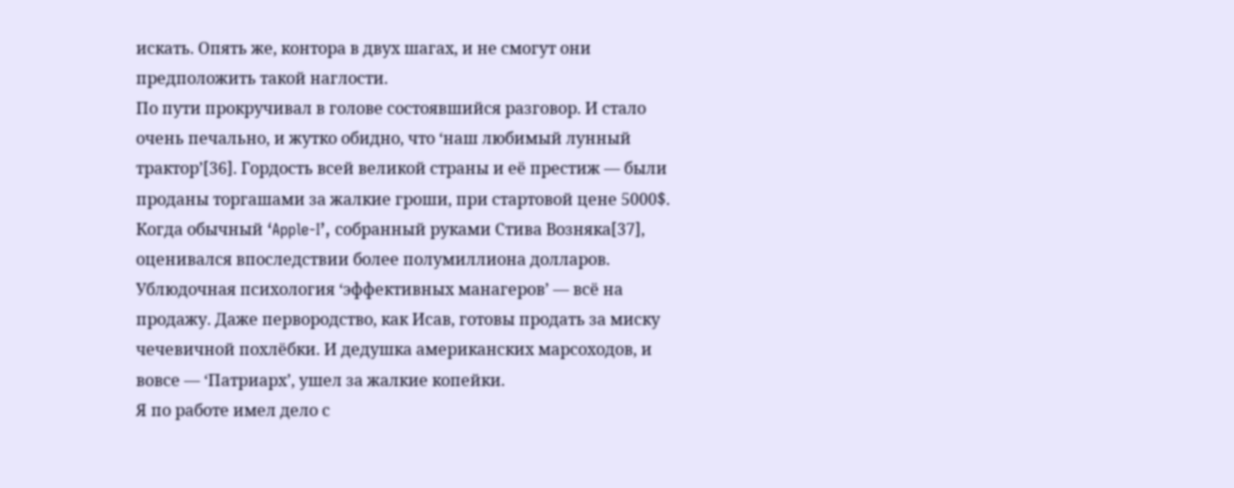искать. Опять же, контора в двух шагах, и не смогут они предположить такой наглости.
По пути прокручивал в голове состоявшийся разговор. И стало очень печально, и жутко обидно, что ‘наш любимый лунный трактор’[36]. Гордость всей великой страны и её престиж — были проданы торгашами за жалкие гроши, при стартовой цене 5000$. Когда обычный ‘Apple-I’, собранный руками Стива Возняка[37], оценивался впоследствии более полумиллиона долларов.
Ублюдочная психология ‘эффективных манагеров’ — всё на продажу. Даже первородство, как Исав, готовы продать за миску чечевичной похлёбки. И дедушка американских марсоходов, и вовсе — ‘Патриарх’, ушел за жалкие копейки.
Я по работе имел дело с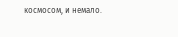космосом, и немало.